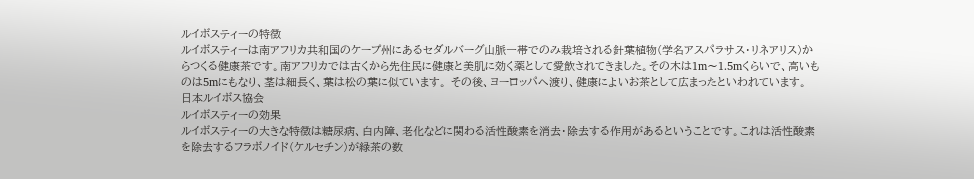ルイボスティーの特徴
ルイボスティーは南アフリカ共和国のケープ州にあるセダルバーグ山脈一帯でのみ栽培される針葉植物(学名アスパラサス・リネアリス)からつくる健康茶です。南アフリカでは古くから先住民に健康と美肌に効く薬として愛飲されてきました。その木は1m〜1.5mくらいで、高いものは5mにもなり、茎は細長く、葉は松の葉に似ています。 その後、ヨーロッパへ渡り、健康によいお茶として広まったといわれています。
日本ルイボス協会
ルイボスティーの効果
ルイボスティーの大きな特徴は糖尿病、白内障、老化などに関わる活性酸素を消去・除去する作用があるということです。これは活性酸素を除去するフラボノイド(ケルセチン)が緑茶の数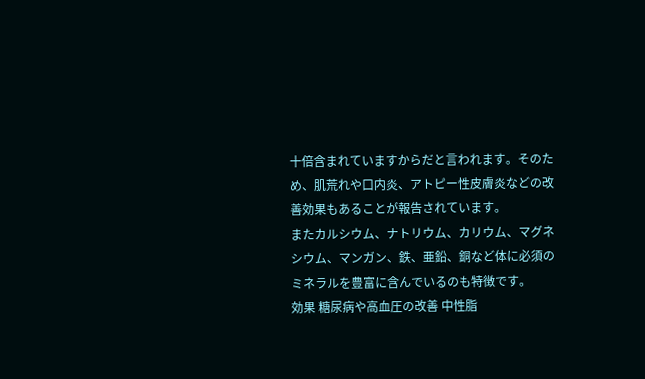十倍含まれていますからだと言われます。そのため、肌荒れや口内炎、アトピー性皮膚炎などの改善効果もあることが報告されています。
またカルシウム、ナトリウム、カリウム、マグネシウム、マンガン、鉄、亜鉛、銅など体に必須のミネラルを豊富に含んでいるのも特徴です。
効果 糖尿病や高血圧の改善 中性脂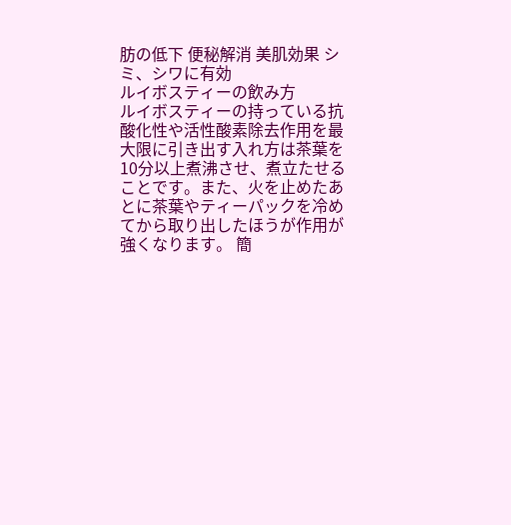肪の低下 便秘解消 美肌効果 シミ、シワに有効
ルイボスティーの飲み方
ルイボスティーの持っている抗酸化性や活性酸素除去作用を最大限に引き出す入れ方は茶葉を10分以上煮沸させ、煮立たせることです。また、火を止めたあとに茶葉やティーパックを冷めてから取り出したほうが作用が強くなります。 簡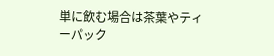単に飲む場合は茶葉やティーパック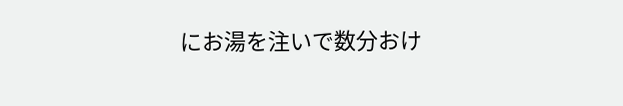にお湯を注いで数分おけ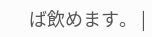ば飲めます。 |